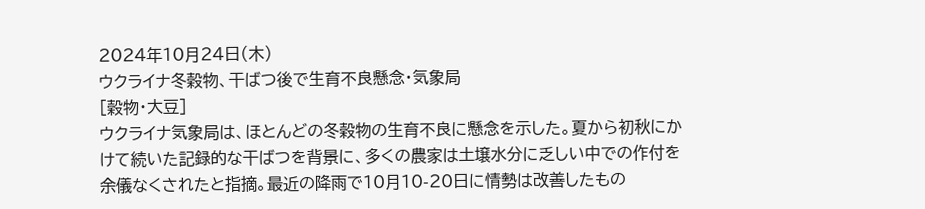2024年10月24日(木)
ウクライナ冬穀物、干ばつ後で生育不良懸念・気象局
[穀物・大豆]
ウクライナ気象局は、ほとんどの冬穀物の生育不良に懸念を示した。夏から初秋にかけて続いた記録的な干ばつを背景に、多くの農家は土壌水分に乏しい中での作付を余儀なくされたと指摘。最近の降雨で10月10-20日に情勢は改善したもの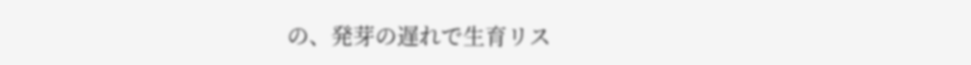の、発芽の遅れで生育リス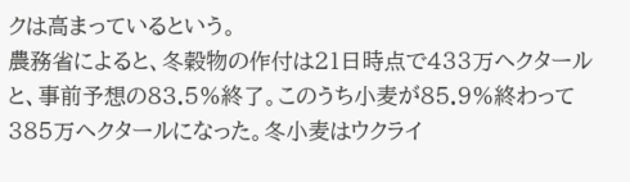クは高まっているという。
農務省によると、冬穀物の作付は21日時点で433万ヘクタールと、事前予想の83.5%終了。このうち小麦が85.9%終わって385万ヘクタールになった。冬小麦はウクライ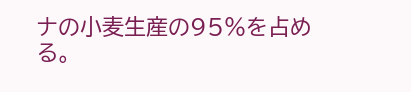ナの小麦生産の95%を占める。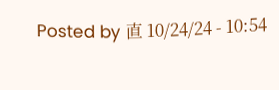Posted by 直 10/24/24 - 10:54